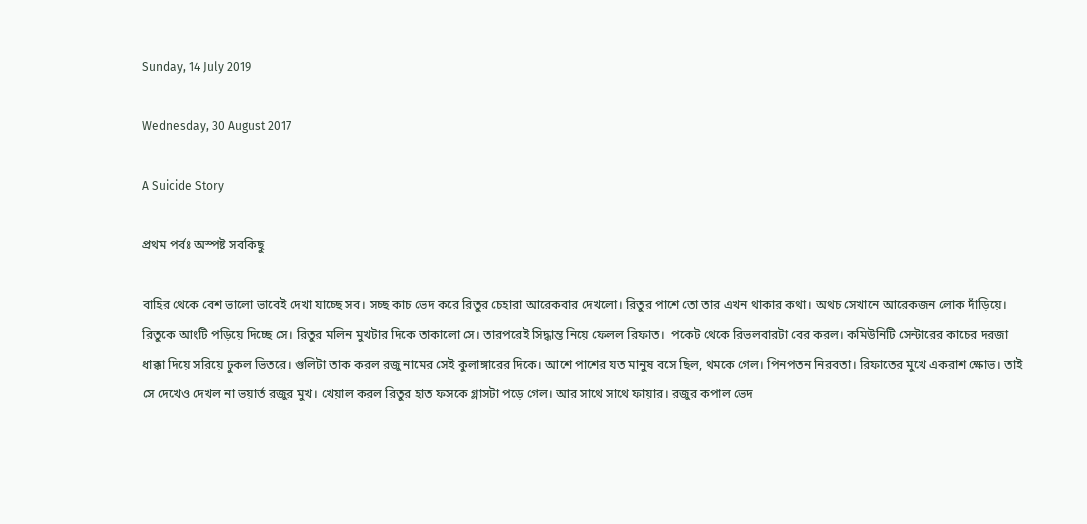Sunday, 14 July 2019

Wednesday, 30 August 2017

A Suicide Story

প্রথম পর্বঃ অস্পষ্ট সবকিছু

বাহির থেকে বেশ ভালো ভাবেই দেখা যাচ্ছে সব। সচ্ছ কাচ ভেদ করে রিতুর চেহারা আরেকবার দেখলো। রিতুর পাশে তো তার এখন থাকার কথা। অথচ সেখানে আরেকজন লোক দাঁড়িয়ে। রিতুকে আংটি পড়িয়ে দিচ্ছে সে। রিতুর মলিন মুখটার দিকে তাকালো সে। তারপরেই সিদ্ধান্ত নিয়ে ফেলল রিফাত।  পকেট থেকে রিভলবারটা বের করল। কমিউনিটি সেন্টারের কাচের দরজা ধাক্কা দিয়ে সরিয়ে ঢুকল ভিতরে। গুলিটা তাক করল রজু নামের সেই কুলাঙ্গারের দিকে। আশে পাশের যত মানুষ বসে ছিল, থমকে গেল। পিনপতন নিরবতা। রিফাতের মুখে একরাশ ক্ষোভ। তাই সে দেখেও দেখল না ভয়ার্ত রজুর মুখ। খেয়াল করল রিতুর হাত ফসকে গ্লাসটা পড়ে গেল। আর সাথে সাথে ফায়ার। রজুর কপাল ভেদ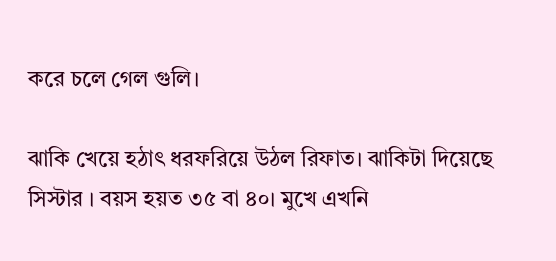করে চলে গেল গুলি।

ঝাকি খেয়ে হঠাৎ ধরফরিয়ে উঠল রিফাত। ঝাকিটা দিয়েছে সিস্টার । বয়স হয়ত ৩৫ বা ৪০। মুখে এখনি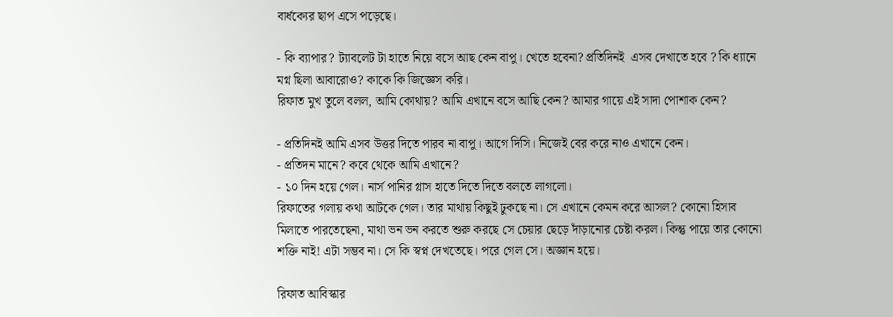বার্ধক্যের ছাপ এসে পড়েছে।

- কি ব্যাপার? ট্যাবলেট টা হাতে নিয়ে বসে আছ কেন বাপু। খেতে হবেনা? প্রতিদিনই  এসব দেখাতে হবে ? কি ধ্যানে মগ্ন ছিলা আবারোও? কাকে কি জিজ্ঞেস করি।
রিফাত মুখ তুলে বলল, আমি কোথায়? আমি এখানে বসে আছি কেন? আমার গায়ে এই সাদা পোশাক কেন?

- প্রতিদিনই আমি এসব উত্তর দিতে পারব না বাপু। আগে দিসি। নিজেই বের করে নাও এখানে কেন।
- প্রতিদন মানে? কবে থেকে আমি এখানে?
- ১০ দিন হয়ে গেল। নার্স পানির গ্লাস হাতে দিতে দিতে বলতে লাগলো।
রিফাতের গলায় কথা আটকে গেল। তার মাথায় কিছুই ঢুকছে না। সে এখানে কেমন করে আসল? কোনো হিসাব মিলাতে পারতেছেনা, মাথা ভন ভন করতে শুরু করছে সে চেয়ার ছেড়ে দাঁড়ানোর চেষ্টা করল। কিন্তু পায়ে তার কোনো শক্তি নাই! এটা সম্ভব না। সে কি স্বপ্ন দেখতেছে। পরে গেল সে। অজ্ঞান হয়ে।

রিফাত আবিস্কার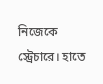নিজেকে স্ট্রেচারে। হাতে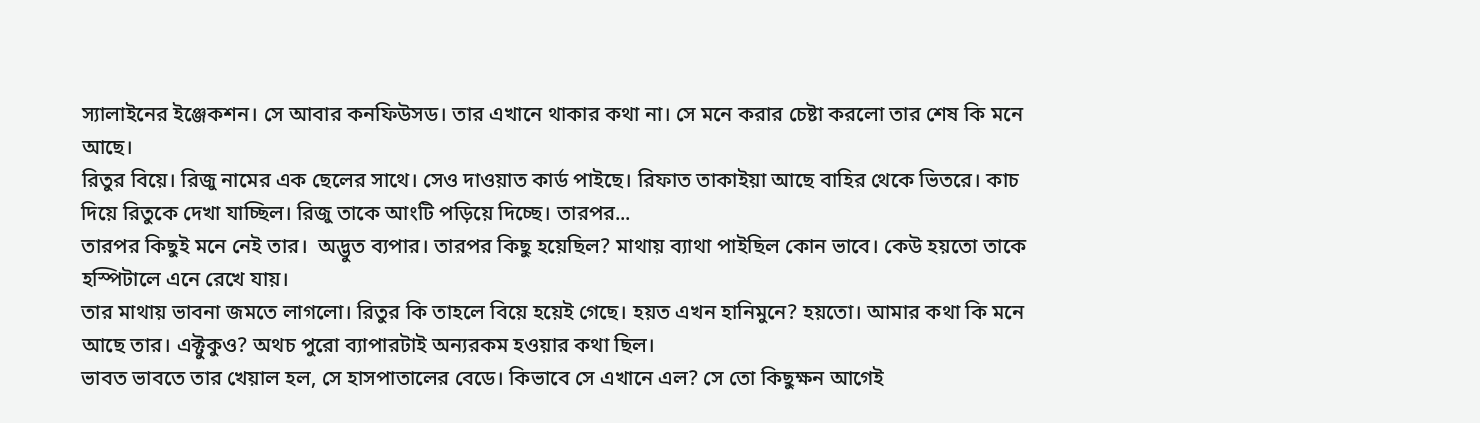স্যালাইনের ইঞ্জেকশন। সে আবার কনফিউসড। তার এখানে থাকার কথা না। সে মনে করার চেষ্টা করলো তার শেষ কি মনে আছে।
রিতুর বিয়ে। রিজু নামের এক ছেলের সাথে। সেও দাওয়াত কার্ড পাইছে। রিফাত তাকাইয়া আছে বাহির থেকে ভিতরে। কাচ দিয়ে রিতুকে দেখা যাচ্ছিল। রিজু তাকে আংটি পড়িয়ে দিচ্ছে। তারপর...
তারপর কিছুই মনে নেই তার।  অদ্ভুত ব্যপার। তারপর কিছু হয়েছিল? মাথায় ব্যাথা পাইছিল কোন ভাবে। কেউ হয়তো তাকে হস্পিটালে এনে রেখে যায়।
তার মাথায় ভাবনা জমতে লাগলো। রিতুর কি তাহলে বিয়ে হয়েই গেছে। হয়ত এখন হানিমুনে? হয়তো। আমার কথা কি মনে আছে তার। এক্টুকুও? অথচ পুরো ব্যাপারটাই অন্যরকম হওয়ার কথা ছিল।
ভাবত ভাবতে তার খেয়াল হল, সে হাসপাতালের বেডে। কিভাবে সে এখানে এল? সে তো কিছুক্ষন আগেই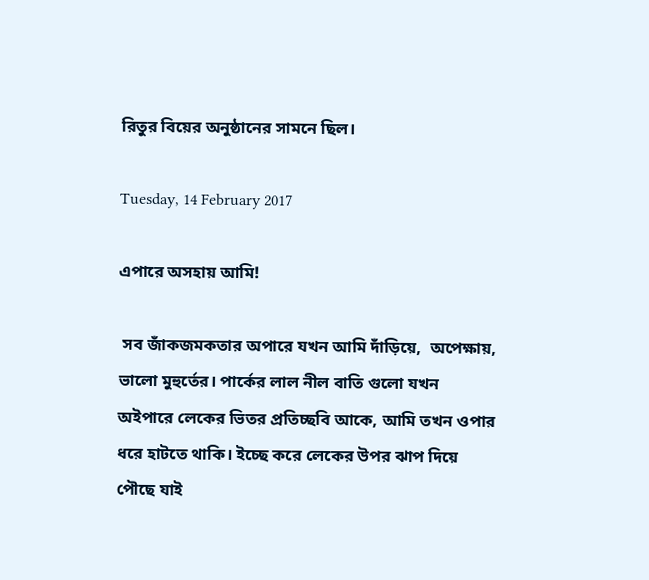রিতুর বিয়ের অনুষ্ঠানের সামনে ছিল।

Tuesday, 14 February 2017

এপারে অসহায় আমি!

 সব জাঁকজমকতার অপারে যখন আমি দাঁড়িয়ে,  অপেক্ষায়,  ভালো মুহুর্তের। পার্কের লাল নীল বাতি গুলো যখন অইপারে লেকের ভিতর প্রতিচ্ছবি আকে, আমি তখন ওপার ধরে হাটতে থাকি। ইচ্ছে করে লেকের উপর ঝাপ দিয়ে পৌছে যাই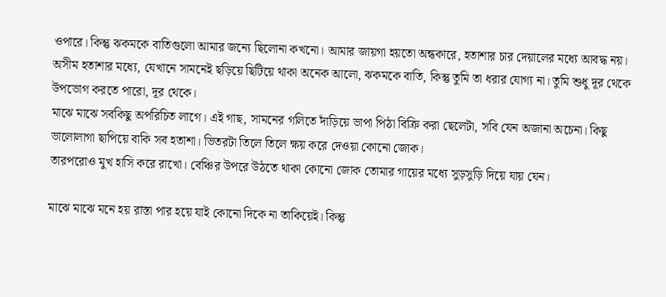ওপারে। কিন্তু ঝকমকে বাতিগুলো আমার জন্যে ছিলোনা কখনো। আমার জায়গা হয়তো অন্ধকারে, হতাশার চার দেয়ালের মধ্যে আবদ্ধ নয়। অসীম হতাশার মধ্যে, যেখানে সামনেই ছড়িয়ে ছিটিয়ে থাকা অনেক আলো, ঝকমকে বাতি, কিন্তু তুমি তা ধরার যোগ্য না। তুমি শুধু দূর থেকে উপভোগ করতে পারো, দূর থেকে।
মাঝে মাঝে সবকিছু অপরিচিত লাগে। এই গাছ, সামনের গলিতে দাঁড়িয়ে ভাপা পিঠা বিক্রি করা ছেলেটা, সবি যেন অজানা অচেনা। কিছু ভালোলাগা ছাপিয়ে বাকি সব হতাশা। ভিতরটা তিলে তিলে ক্ষয় করে দেওয়া কোনো জোক।
তারপরোও মুখ হাসি করে রাখো। বেঞ্চির উপরে উঠতে থাকা কোনো জোক তোমার গায়ের মধ্যে সুড়সুড়ি দিয়ে যায় যেন।

মাঝে মাঝে মনে হয় রাস্তা পার হয়ে যাই কোনো দিকে না তাকিয়েই। কিন্তু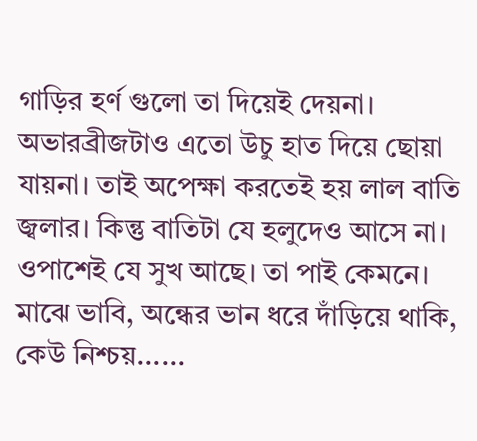গাড়ির হর্ণ গুলো তা দিয়েই দেয়না। অভারব্রীজটাও এতো উচু হাত দিয়ে ছোয়া যায়না। তাই অপেক্ষা করতেই হয় লাল বাতি জ্বলার। কিন্তু বাতিটা যে হলুদেও আসে না। ওপাশেই যে সুখ আছে। তা পাই কেমনে। মাঝে ভাবি, অন্ধের ভান ধরে দাঁড়িয়ে থাকি, কেউ নিশ্চয়......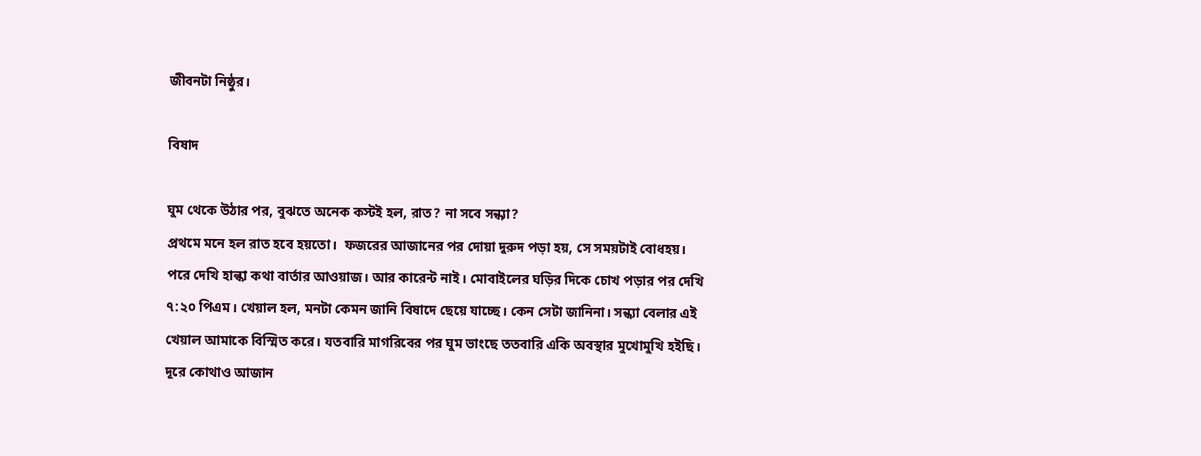জীবনটা নিষ্ঠুর।

বিষাদ

ঘুম থেকে উঠার পর, বুঝতে অনেক কস্টই হল, রাত? না সবে সন্ধ্যা?
প্রথমে মনে হল রাত হবে হয়তো।  ফজরের আজানের পর দোয়া দুরুদ পড়া হয়, সে সময়টাই বোধহয়।
পরে দেখি হাল্কা কথা বার্তার আওয়াজ। আর কারেন্ট নাই। মোবাইলের ঘড়ির দিকে চোখ পড়ার পর দেখি ৭:২০ পিএম। খেয়াল হল, মনটা কেমন জানি বিষাদে ছেয়ে যাচ্ছে। কেন সেটা জানিনা। সন্ধ্যা বেলার এই খেয়াল আমাকে বিস্মিত করে। যতবারি মাগরিবের পর ঘুম ভাংছে ততবারি একি অবস্থার মুখোমুখি হইছি।
দূরে কোথাও আজান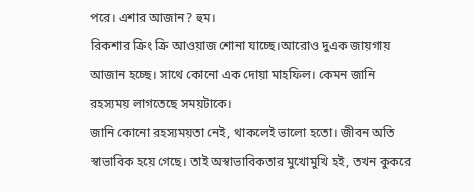পরে। এশার আজান? হুম।
রিকশার ক্রিং ক্রি আওয়াজ শোনা যাচ্ছে।আরোও দুএক জায়গায় আজান হচ্ছে। সাথে কোনো এক দোয়া মাহফিল। কেমন জানি রহস্যময় লাগতেছে সময়টাকে।
জানি কোনো রহস্যময়তা নেই, থাকলেই ভালো হতো। জীবন অতি স্বাভাবিক হয়ে গেছে। তাই অস্বাভাবিকতার মুখোমুখি হই, তখন কুকরে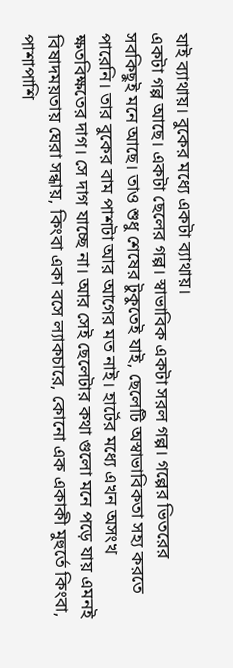যাই ব্যাথায়। বুকের মধ্যে একটা ব্যাথায়।
একটা গল্প আছে। একটা ছেলের গল্প। স্বাভাবিক একটা সরল গল্প। গল্পের ভিতরের সবকিছুই মনে আছে। তাও শুধু শেষের টুকুতেই যাই, ছেলেটি অস্বাভাবিকতা সহ্য করতে পারেনি। তার বুকের বাম পাশটা আর আগের মত নাই। হার্টের মধ্যে এখন অসংখ ক্ষতবিক্ষতের দাগ। সে দাগ যাচ্ছে না। আর সেই ছেলেটার কথা গুলো মনে পড়ে যায় এমনই বিষাদময়তায় ঘেরা সন্ধায়, কিংবা একা বসে ল্যাকচারে, কোনো এক একাকী মুহুর্তে কিংবা, পাশাপাশি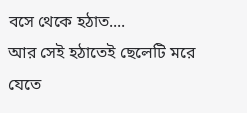বসে থেকে হঠাত....
আর সেই হঠাতেই ছেলেটি মরে যেতে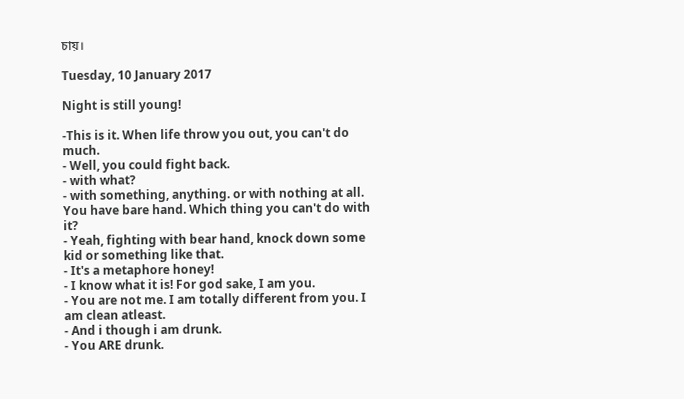চায়।

Tuesday, 10 January 2017

Night is still young!

-This is it. When life throw you out, you can't do much.
- Well, you could fight back.
- with what?
- with something, anything. or with nothing at all. You have bare hand. Which thing you can't do with it?
- Yeah, fighting with bear hand, knock down some kid or something like that.
- It's a metaphore honey!
- I know what it is! For god sake, I am you.
- You are not me. I am totally different from you. I am clean atleast.
- And i though i am drunk.
- You ARE drunk.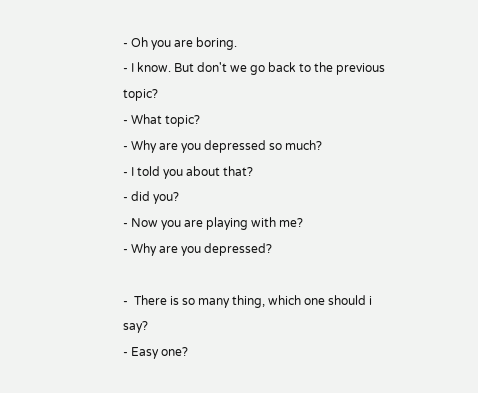- Oh you are boring.
- I know. But don't we go back to the previous topic?
- What topic?
- Why are you depressed so much?
- I told you about that?
- did you?
- Now you are playing with me?
- Why are you depressed?

-  There is so many thing, which one should i say?
- Easy one?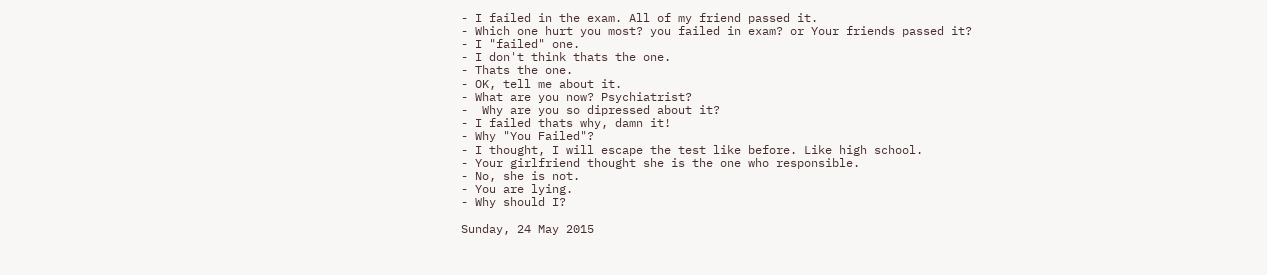- I failed in the exam. All of my friend passed it.
- Which one hurt you most? you failed in exam? or Your friends passed it?
- I "failed" one.
- I don't think thats the one.
- Thats the one.
- OK, tell me about it.
- What are you now? Psychiatrist?
-  Why are you so dipressed about it?
- I failed thats why, damn it!
- Why "You Failed"?
- I thought, I will escape the test like before. Like high school.
- Your girlfriend thought she is the one who responsible.
- No, she is not.
- You are lying.
- Why should I?

Sunday, 24 May 2015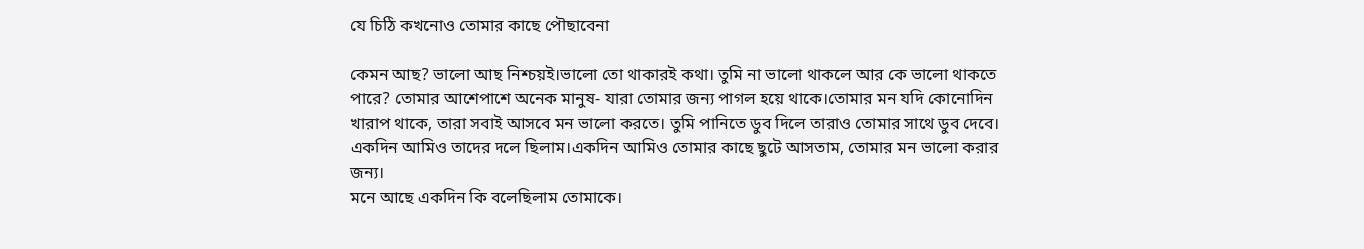যে চিঠি কখনোও তোমার কাছে পৌছাবেনা

কেমন আছ? ভালো আছ নিশ্চয়ই।ভালো তো থাকারই কথা। তুমি না ভালো থাকলে আর কে ভালো থাকতে পারে? তোমার আশেপাশে অনেক মানুষ- যারা তোমার জন্য পাগল হয়ে থাকে।তোমার মন যদি কোনোদিন খারাপ থাকে, তারা সবাই আসবে মন ভালো করতে। তুমি পানিতে ডুব দিলে তারাও তোমার সাথে ডুব দেবে। একদিন আমিও তাদের দলে ছিলাম।একদিন আমিও তোমার কাছে ছুটে আসতাম, তোমার মন ভালো করার জন্য।
মনে আছে একদিন কি বলেছিলাম তোমাকে।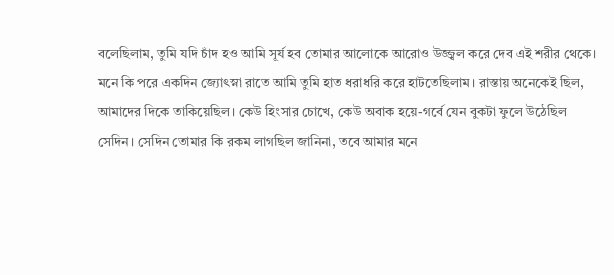বলেছিলাম, তুমি যদি চাঁদ হও আমি সূর্য হব তোমার আলোকে আরোও উজ্জ্বল করে দেব এই শরীর থেকে।
মনে কি পরে একদিন জ্যোৎস্না রাতে আমি তুমি হাত ধরাধরি করে হাটতেছিলাম। রাস্তায় অনেকেই ছিল, আমাদের দিকে তাকিয়েছিল। কেউ হিংসার চোখে, কেউ অবাক হয়ে-গর্বে যেন বুকটা ফুলে উঠেছিল সেদিন। সেদিন তোমার কি রকম লাগছিল জানিনা, তবে আমার মনে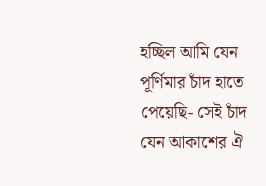হচ্ছিল আমি যেন পূর্ণিমার চাঁদ হাতে পেয়েছি- সেই চাঁদ যেন আকাশের ঐ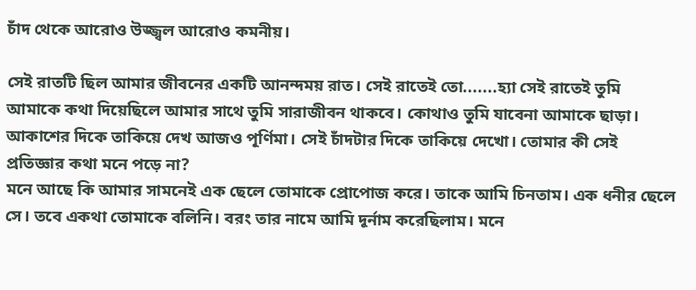চাঁদ থেকে আরোও উজ্জ্বল আরোও কমনীয়।

সেই রাতটি ছিল আমার জীবনের একটি আনন্দময় রাত। সেই রাতেই তো.......হ্যা সেই রাতেই তুমি আমাকে কথা দিয়েছিলে আমার সাথে তুমি সারাজীবন থাকবে। কোথাও তুমি যাবেনা আমাকে ছাড়া।
আকাশের দিকে তাকিয়ে দেখ আজও পূর্ণিমা। সেই চাঁদটার দিকে তাকিয়ে দেখো। তোমার কী সেই প্রতিজ্ঞার কথা মনে পড়ে না?
মনে আছে কি আমার সামনেই এক ছেলে তোমাকে প্রোপোজ করে। তাকে আমি চিনতাম। এক ধনীর ছেলে সে। তবে একথা তোমাকে বলিনি। বরং তার নামে আমি দূর্নাম করেছিলাম। মনে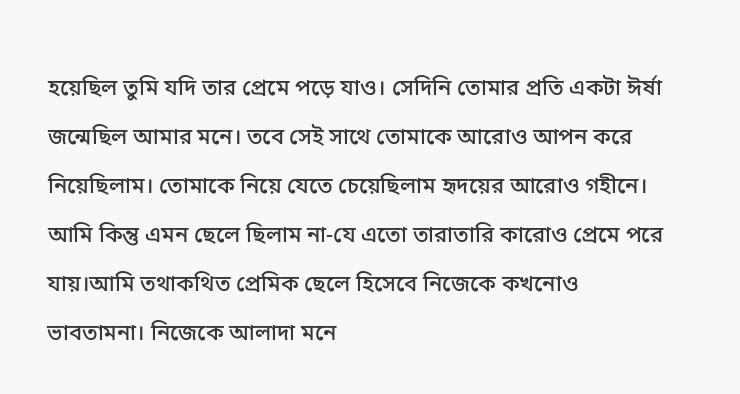হয়েছিল তুমি যদি তার প্রেমে পড়ে যাও। সেদিনি তোমার প্রতি একটা ঈর্ষা জন্মেছিল আমার মনে। তবে সেই সাথে তোমাকে আরোও আপন করে নিয়েছিলাম। তোমাকে নিয়ে যেতে চেয়েছিলাম হৃদয়ের আরোও গহীনে।
আমি কিন্তু এমন ছেলে ছিলাম না-যে এতো তারাতারি কারোও প্রেমে পরে যায়।আমি তথাকথিত প্রেমিক ছেলে হিসেবে নিজেকে কখনোও ভাবতামনা। নিজেকে আলাদা মনে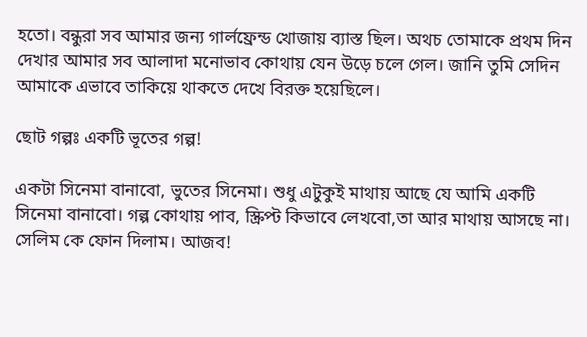হতো। বন্ধুরা সব আমার জন্য গার্লফ্রেন্ড খোজায় ব্যাস্ত ছিল। অথচ তোমাকে প্রথম দিন দেখার আমার সব আলাদা মনোভাব কোথায় যেন উড়ে চলে গেল। জানি তুমি সেদিন আমাকে এভাবে তাকিয়ে থাকতে দেখে বিরক্ত হয়েছিলে।

ছোট গল্পঃ একটি ভূতের গল্প!

একটা সিনেমা বানাবো, ভুতের সিনেমা। শুধু এটুকুই মাথায় আছে যে আমি একটি সিনেমা বানাবো। গল্প কোথায় পাব, স্ক্রিপ্ট কিভাবে লেখবো,তা আর মাথায় আসছে না।
সেলিম কে ফোন দিলাম। আজব!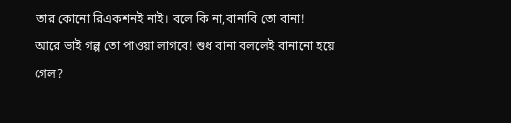তার কোনো রিএকশনই নাই। বলে কি না,বানাবি তো বানা!
আরে ভাই গল্প তো পাওয়া লাগবে! শুধ বানা বললেই বানানো হয়ে গেল?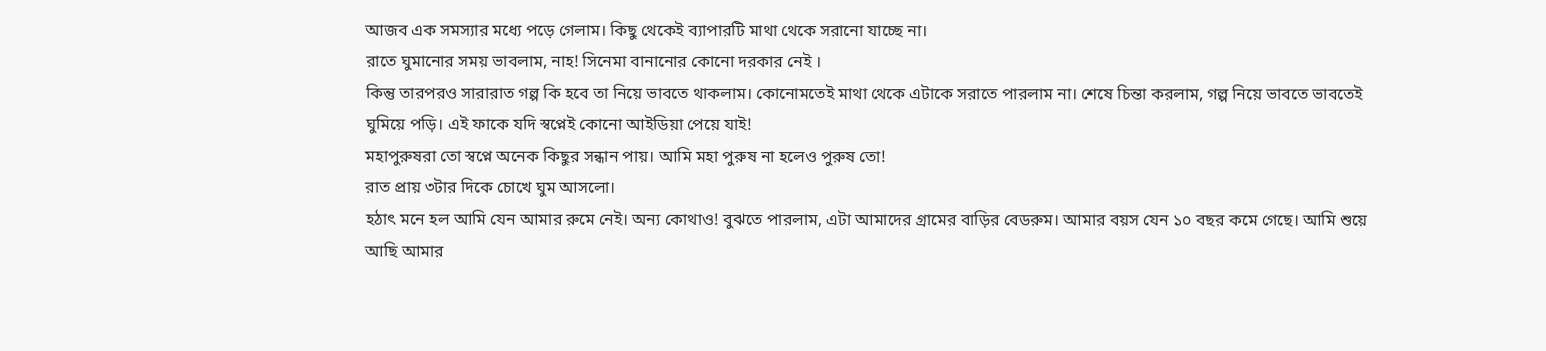আজব এক সমস্যার মধ্যে পড়ে গেলাম। কিছু থেকেই ব্যাপারটি মাথা থেকে সরানো যাচ্ছে না।
রাতে ঘুমানোর সময় ভাবলাম, নাহ! সিনেমা বানানোর কোনো দরকার নেই ।
কিন্তু তারপরও সারারাত গল্প কি হবে তা নিয়ে ভাবতে থাকলাম। কোনোমতেই মাথা থেকে এটাকে সরাতে পারলাম না। শেষে চিন্তা করলাম, গল্প নিয়ে ভাবতে ভাবতেই ঘুমিয়ে পড়ি। এই ফাকে যদি স্বপ্নেই কোনো আইডিয়া পেয়ে যাই!
মহাপুরুষরা তো স্বপ্নে অনেক কিছুর সন্ধান পায়। আমি মহা পুরুষ না হলেও পুরুষ তো!
রাত প্রায় ৩টার দিকে চোখে ঘুম আসলো।
হঠাৎ মনে হল আমি যেন আমার রুমে নেই। অন্য কোথাও! বুঝতে পারলাম, এটা আমাদের গ্রামের বাড়ির বেডরুম। আমার বয়স যেন ১০ বছর কমে গেছে। আমি শুয়ে আছি আমার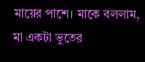মায়ের পাশে। মাকে বললাম, মা একটা ভুতের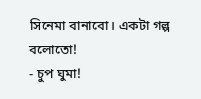সিনেমা বানাবো। একটা গল্প বলোতো!
- চুপ ঘুমা!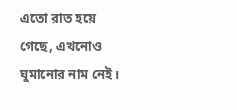এতো রাত হয়ে গেছে, এখনোও ঘুমানোর নাম নেই।